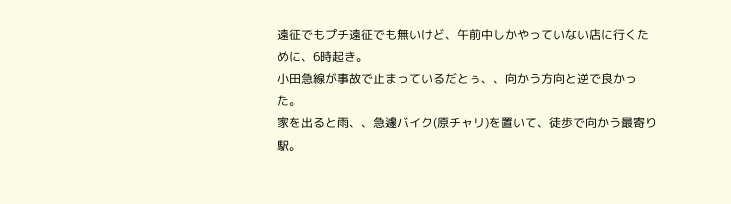遠征でもプチ遠征でも無いけど、午前中しかやっていない店に行くために、6時起き。
小田急線が事故で止まっているだとぅ、、向かう方向と逆で良かった。
家を出ると雨、、急遽バイク(原チャリ)を置いて、徒歩で向かう最寄り駅。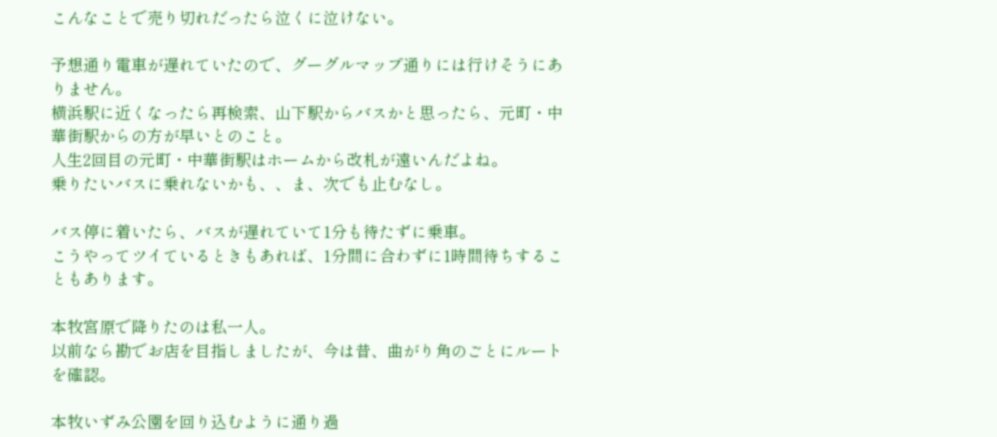こんなことで売り切れだったら泣くに泣けない。

予想通り電車が遅れていたので、グーグルマップ通りには行けそうにありません。
横浜駅に近くなったら再検索、山下駅からバスかと思ったら、元町・中華街駅からの方が早いとのこと。
人生2回目の元町・中華街駅はホームから改札が遠いんだよね。
乗りたいバスに乗れないかも、、ま、次でも止むなし。

バス停に着いたら、バスが遅れていて1分も待たずに乗車。
こうやってツイているときもあれば、1分間に合わずに1時間待ちすることもあります。

本牧宮原で降りたのは私一人。
以前なら勘でお店を目指しましたが、今は昔、曲がり角のごとにルートを確認。

本牧いずみ公園を回り込むように通り過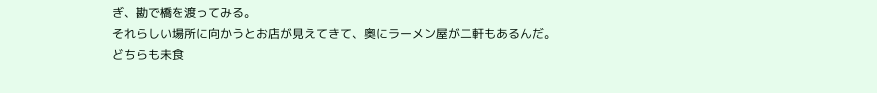ぎ、勘で橋を渡ってみる。
それらしい場所に向かうとお店が見えてきて、奥にラーメン屋が二軒もあるんだ。
どちらも未食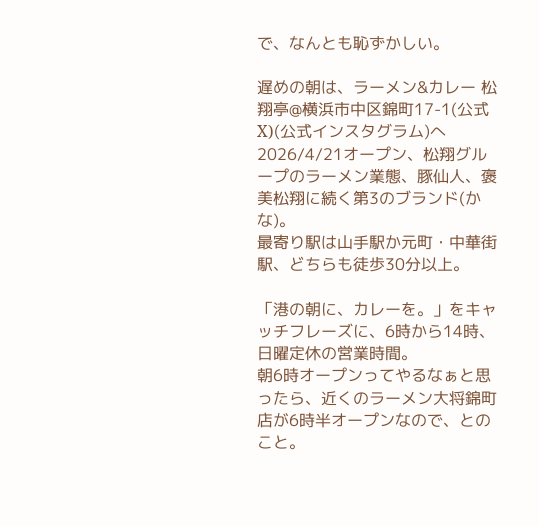で、なんとも恥ずかしい。

遅めの朝は、ラーメン&カレー 松翔亭@横浜市中区錦町17-1(公式X)(公式インスタグラム)へ
2026/4/21オープン、松翔グループのラーメン業態、豚仙人、褒美松翔に続く第3のブランド(かな)。
最寄り駅は山手駅か元町・中華街駅、どちらも徒歩30分以上。

「港の朝に、カレーを。」をキャッチフレーズに、6時から14時、日曜定休の営業時間。
朝6時オープンってやるなぁと思ったら、近くのラーメン大将錦町店が6時半オープンなので、とのこと。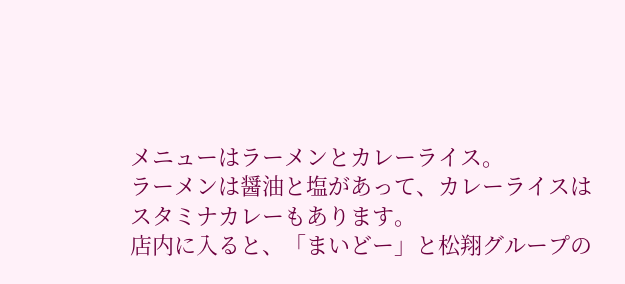メニューはラーメンとカレーライス。
ラーメンは醤油と塩があって、カレーライスはスタミナカレーもあります。
店内に入ると、「まいどー」と松翔グループの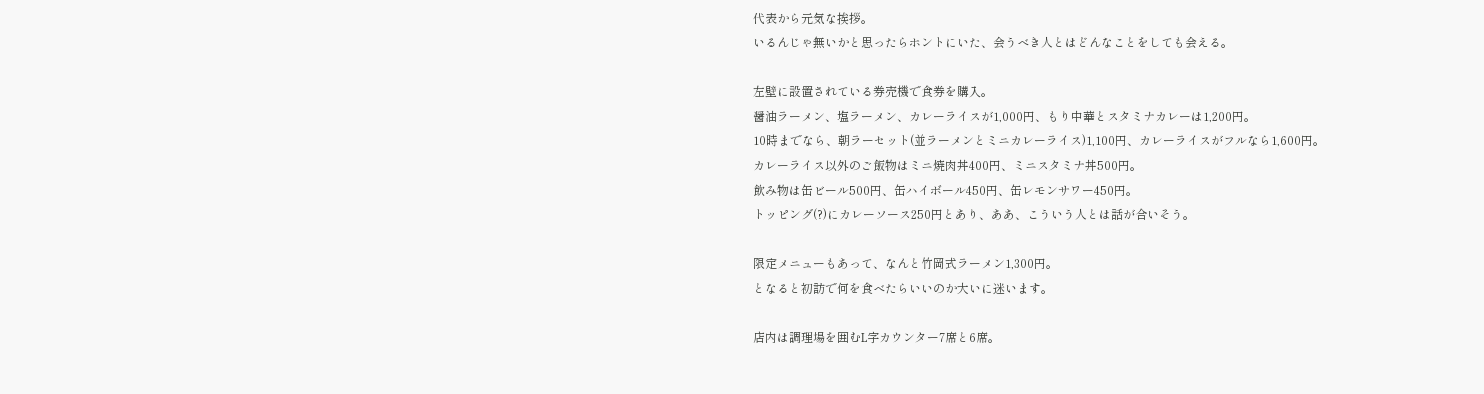代表から元気な挨拶。
いるんじゃ無いかと思ったらホントにいた、会うべき人とはどんなことをしても会える。

左壁に設置されている券売機で食券を購入。
醤油ラーメン、塩ラーメン、カレーライスが1,000円、もり中華とスタミナカレーは1,200円。
10時までなら、朝ラーセット(並ラーメンとミニカレーライス)1,100円、カレーライスがフルなら1,600円。
カレーライス以外のご飯物はミニ焼肉丼400円、ミニスタミナ丼500円。
飲み物は缶ビール500円、缶ハイボール450円、缶レモンサワー450円。
トッピング(?)にカレーソース250円とあり、ああ、こういう人とは話が合いそう。

限定メニューもあって、なんと竹岡式ラーメン1,300円。
となると初訪で何を食べたらいいのか大いに迷います。

店内は調理場を囲むL字カウンター7席と6席。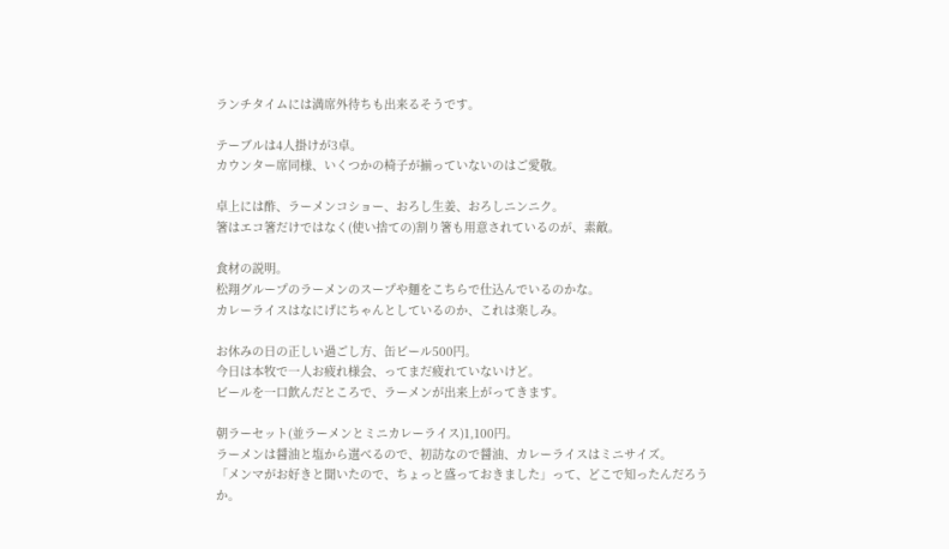ランチタイムには満席外待ちも出来るそうです。

テーブルは4人掛けが3卓。
カウンター席同様、いくつかの椅子が揃っていないのはご愛敬。

卓上には酢、ラーメンコショー、おろし生姜、おろしニンニク。
箸はエコ箸だけではなく(使い捨ての)割り箸も用意されているのが、素敵。

食材の説明。
松翔グループのラーメンのスープや麺をこちらで仕込んでいるのかな。
カレーライスはなにげにちゃんとしているのか、これは楽しみ。

お休みの日の正しい過ごし方、缶ビール500円。
今日は本牧で一人お疲れ様会、ってまだ疲れていないけど。
ビールを一口飲んだところで、ラーメンが出来上がってきます。

朝ラーセット(並ラーメンとミニカレーライス)1,100円。
ラーメンは醤油と塩から選べるので、初訪なので醤油、カレーライスはミニサイズ。
「メンマがお好きと聞いたので、ちょっと盛っておきました」って、どこで知ったんだろうか。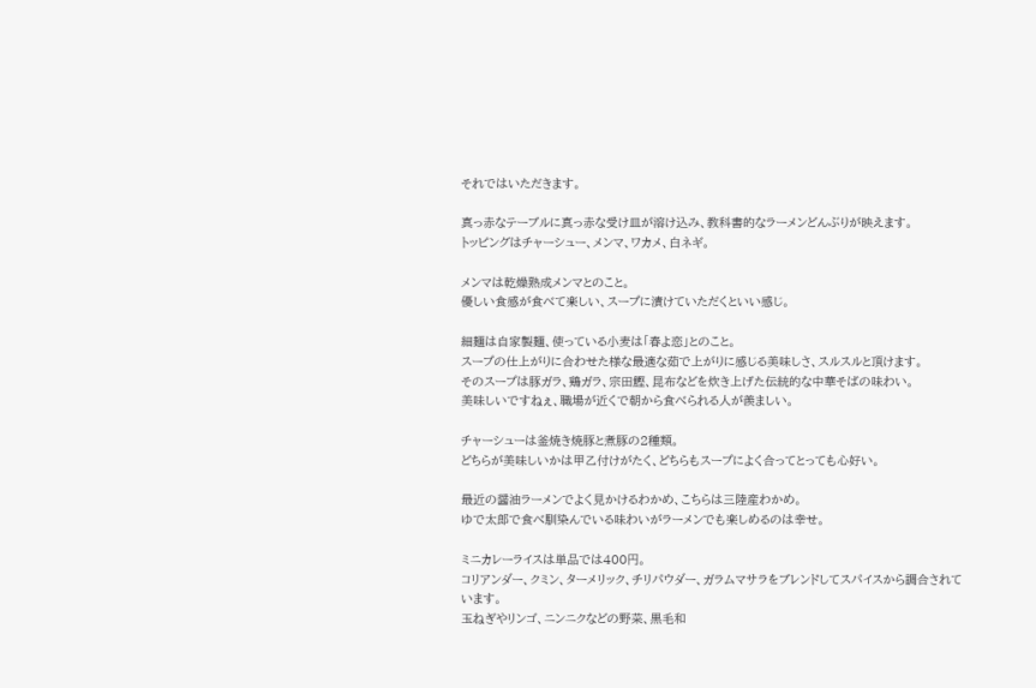それではいただきます。

真っ赤なテーブルに真っ赤な受け皿が溶け込み、教科書的なラーメンどんぶりが映えます。
トッピングはチャーシュー、メンマ、ワカメ、白ネギ。

メンマは乾燥熟成メンマとのこと。
優しい食感が食べて楽しい、スープに漬けていただくといい感じ。

細麺は自家製麺、使っている小麦は「春よ恋」とのこと。
スープの仕上がりに合わせた様な最適な茹で上がりに感じる美味しさ、スルスルと頂けます。
そのスープは豚ガラ、鶏ガラ、宗田鰹、昆布などを炊き上げた伝統的な中華そばの味わい。
美味しいですねぇ、職場が近くで朝から食べられる人が羨ましい。

チャーシューは釜焼き焼豚と煮豚の2種類。
どちらが美味しいかは甲乙付けがたく、どちらもスープによく合ってとっても心好い。

最近の醤油ラーメンでよく見かけるわかめ、こちらは三陸産わかめ。
ゆで太郎で食べ馴染んでいる味わいがラーメンでも楽しめるのは幸せ。

ミニカレーライスは単品では400円。
コリアンダー、クミン、ターメリック、チリパウダー、ガラムマサラをブレンドしてスパイスから調合されています。
玉ねぎやリンゴ、ニンニクなどの野菜、黒毛和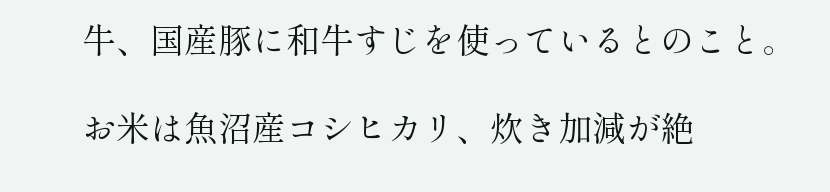牛、国産豚に和牛すじを使っているとのこと。

お米は魚沼産コシヒカリ、炊き加減が絶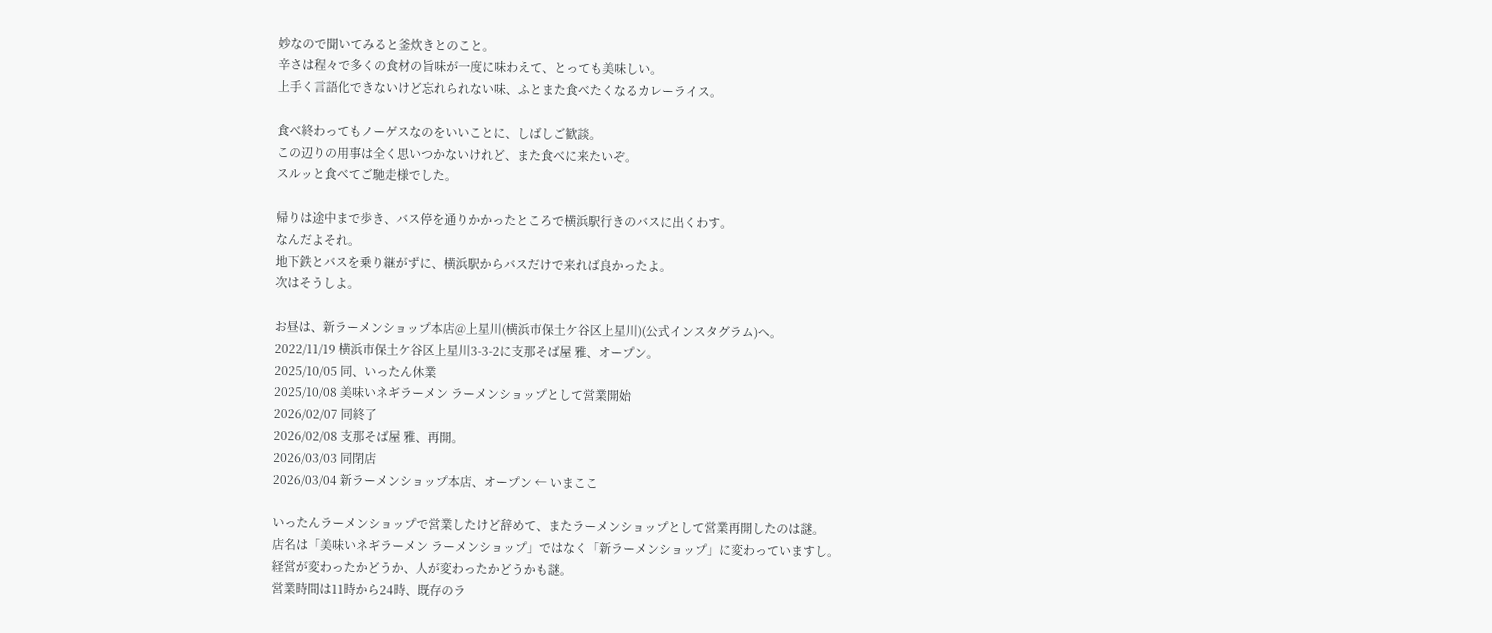妙なので聞いてみると釜炊きとのこと。
辛さは程々で多くの食材の旨味が一度に味わえて、とっても美味しい。
上手く言語化できないけど忘れられない味、ふとまた食べたくなるカレーライス。

食べ終わってもノーゲスなのをいいことに、しばしご歓談。
この辺りの用事は全く思いつかないけれど、また食べに来たいぞ。
スルッと食べてご馳走様でした。

帰りは途中まで歩き、バス停を通りかかったところで横浜駅行きのバスに出くわす。
なんだよそれ。
地下鉄とバスを乗り継がずに、横浜駅からバスだけで来れば良かったよ。
次はそうしよ。

お昼は、新ラーメンショップ本店@上星川(横浜市保土ケ谷区上星川)(公式インスタグラム)へ。
2022/11/19 横浜市保土ケ谷区上星川3-3-2に支那そば屋 雅、オープン。
2025/10/05 同、いったん休業
2025/10/08 美味いネギラーメン ラーメンショップとして営業開始
2026/02/07 同終了
2026/02/08 支那そば屋 雅、再開。
2026/03/03 同閉店
2026/03/04 新ラーメンショップ本店、オープン ← いまここ

いったんラーメンショップで営業したけど辞めて、またラーメンショップとして営業再開したのは謎。
店名は「美味いネギラーメン ラーメンショップ」ではなく「新ラーメンショップ」に変わっていますし。
経営が変わったかどうか、人が変わったかどうかも謎。
営業時間は11時から24時、既存のラ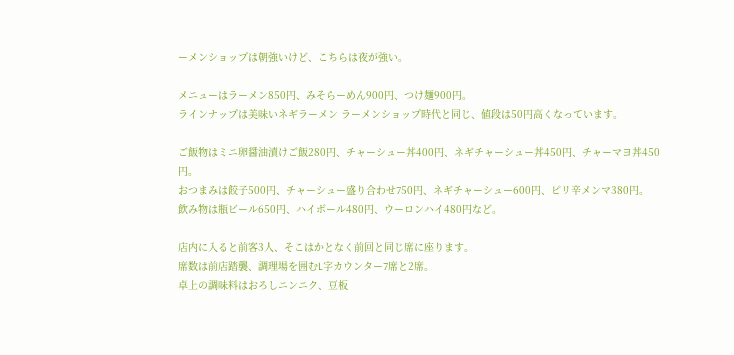ーメンショップは朝強いけど、こちらは夜が強い。

メニューはラーメン850円、みそらーめん900円、つけ麺900円。
ラインナップは美味いネギラーメン ラーメンショップ時代と同じ、値段は50円高くなっています。

ご飯物はミニ卵醤油漬けご飯280円、チャーシュー丼400円、ネギチャーシュー丼450円、チャーマヨ丼450円。
おつまみは餃子500円、チャーシュー盛り合わせ750円、ネギチャーシュー600円、ピリ辛メンマ380円。
飲み物は瓶ビール650円、ハイボール480円、ウーロンハイ480円など。

店内に入ると前客3人、そこはかとなく前回と同じ席に座ります。
席数は前店踏襲、調理場を囲むL字カウンター7席と2席。
卓上の調味料はおろしニンニク、豆板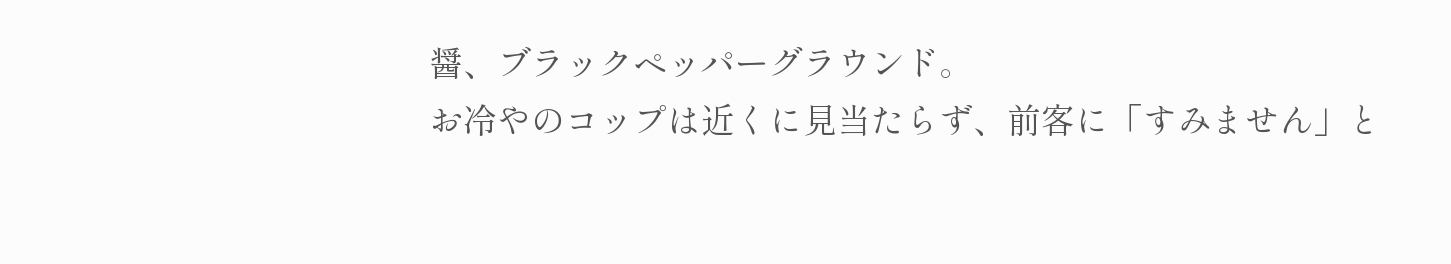醤、ブラックペッパーグラウンド。
お冷やのコップは近くに見当たらず、前客に「すみません」と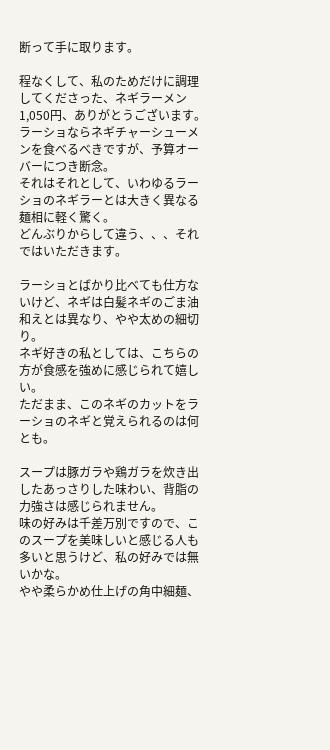断って手に取ります。

程なくして、私のためだけに調理してくださった、ネギラーメン1,050円、ありがとうございます。
ラーショならネギチャーシューメンを食べるべきですが、予算オーバーにつき断念。
それはそれとして、いわゆるラーショのネギラーとは大きく異なる麺相に軽く驚く。
どんぶりからして違う、、、それではいただきます。

ラーショとばかり比べても仕方ないけど、ネギは白髪ネギのごま油和えとは異なり、やや太めの細切り。
ネギ好きの私としては、こちらの方が食感を強めに感じられて嬉しい。
ただまま、このネギのカットをラーショのネギと覚えられるのは何とも。

スープは豚ガラや鶏ガラを炊き出したあっさりした味わい、背脂の力強さは感じられません。
味の好みは千差万別ですので、このスープを美味しいと感じる人も多いと思うけど、私の好みでは無いかな。
やや柔らかめ仕上げの角中細麺、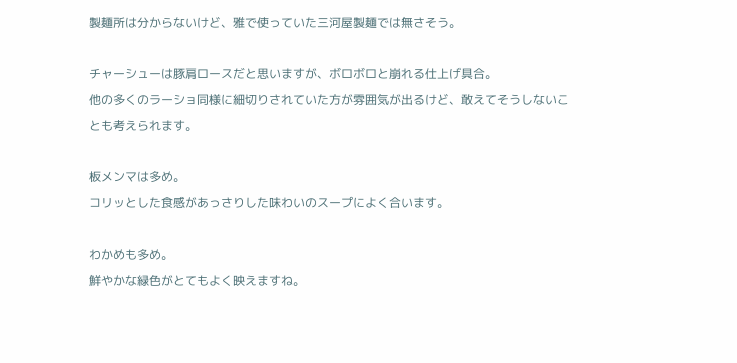製麺所は分からないけど、雅で使っていた三河屋製麺では無さそう。

チャーシューは豚肩ロースだと思いますが、ボロボロと崩れる仕上げ具合。
他の多くのラーショ同様に細切りされていた方が雰囲気が出るけど、敢えてそうしないことも考えられます。

板メンマは多め。
コリッとした食感があっさりした味わいのスープによく合います。

わかめも多め。
鮮やかな緑色がとてもよく映えますね。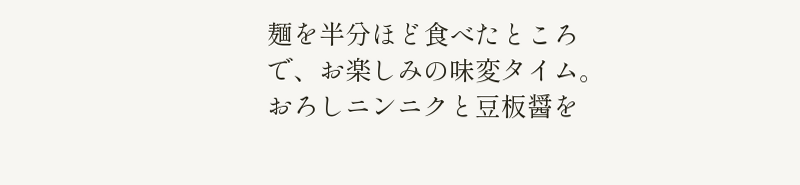麺を半分ほど食べたところで、お楽しみの味変タイム。
おろしニンニクと豆板醤を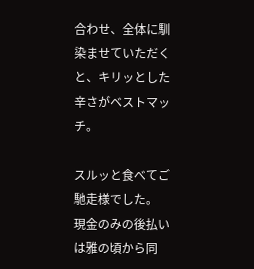合わせ、全体に馴染ませていただくと、キリッとした辛さがベストマッチ。

スルッと食べてご馳走様でした。
現金のみの後払いは雅の頃から同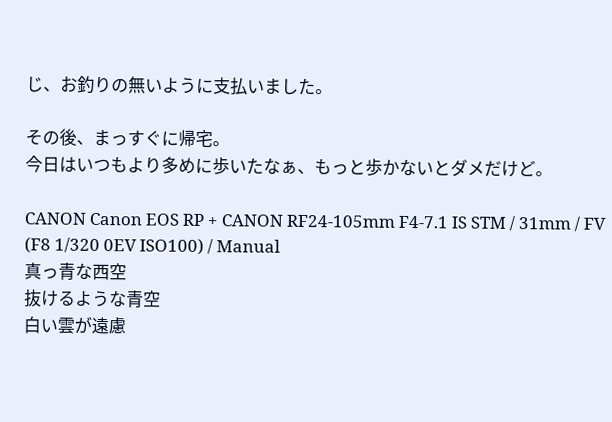じ、お釣りの無いように支払いました。

その後、まっすぐに帰宅。
今日はいつもより多めに歩いたなぁ、もっと歩かないとダメだけど。

CANON Canon EOS RP + CANON RF24-105mm F4-7.1 IS STM / 31mm / FV (F8 1/320 0EV ISO100) / Manual
真っ青な西空
抜けるような青空
白い雲が遠慮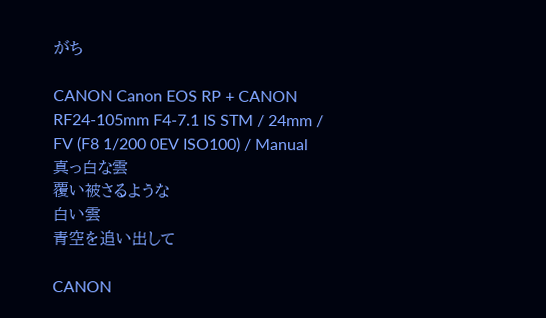がち

CANON Canon EOS RP + CANON RF24-105mm F4-7.1 IS STM / 24mm / FV (F8 1/200 0EV ISO100) / Manual
真っ白な雲
覆い被さるような
白い雲
青空を追い出して

CANON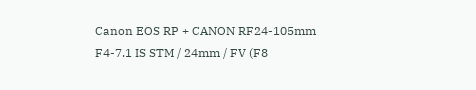Canon EOS RP + CANON RF24-105mm F4-7.1 IS STM / 24mm / FV (F8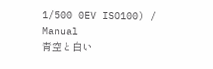1/500 0EV ISO100) / Manual
青空と白い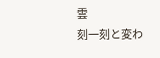雲
刻一刻と変わ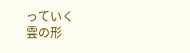っていく
雲の形